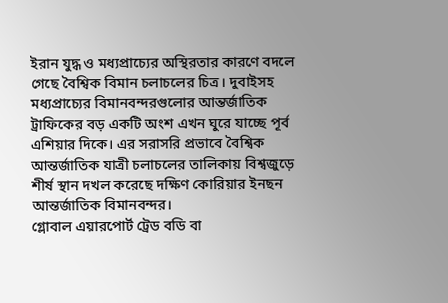ইরান যুদ্ধ ও মধ্যপ্রাচ্যের অস্থিরতার কারণে বদলে গেছে বৈশ্বিক বিমান চলাচলের চিত্র। দুবাইসহ মধ্যপ্রাচ্যের বিমানবন্দরগুলোর আন্তর্জাতিক ট্রাফিকের বড় একটি অংশ এখন ঘুরে যাচ্ছে পূর্ব এশিয়ার দিকে। এর সরাসরি প্রভাবে বৈশ্বিক আন্তর্জাতিক যাত্রী চলাচলের তালিকায় বিশ্বজুড়ে শীর্ষ স্থান দখল করেছে দক্ষিণ কোরিয়ার ইনছন আন্তর্জাতিক বিমানবন্দর।
গ্লোবাল এয়ারপোর্ট ট্রেড বডি বা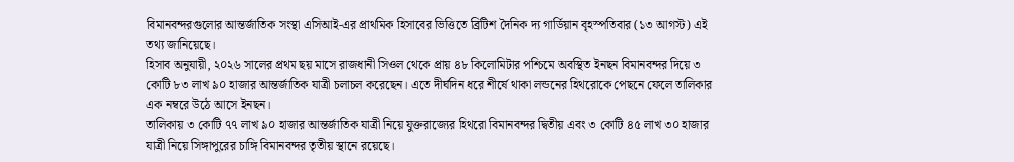বিমানবন্দরগুলোর আন্তর্জাতিক সংস্থা এসিআই-এর প্রাথমিক হিসাবের ভিত্তিতে ব্রিটিশ দৈনিক দ্য গার্ডিয়ান বৃহস্পতিবার (১৩ আগস্ট) এই তথ্য জানিয়েছে।
হিসাব অনুযায়ী, ২০২৬ সালের প্রথম ছয় মাসে রাজধানী সিওল থেকে প্রায় ৪৮ কিলোমিটার পশ্চিমে অবস্থিত ইনছন বিমানবন্দর দিয়ে ৩ কোটি ৮৩ লাখ ৯০ হাজার আন্তর্জাতিক যাত্রী চলাচল করেছেন। এতে দীর্ঘদিন ধরে শীর্ষে থাকা লন্ডনের হিথরোকে পেছনে ফেলে তালিকার এক নম্বরে উঠে আসে ইনছন।
তালিকায় ৩ কোটি ৭৭ লাখ ৯০ হাজার আন্তর্জাতিক যাত্রী নিয়ে যুক্তরাজ্যের হিথরো বিমানবন্দর দ্বিতীয় এবং ৩ কোটি ৪৫ লাখ ৩০ হাজার যাত্রী নিয়ে সিঙ্গাপুরের চাঙ্গি বিমানবন্দর তৃতীয় স্থানে রয়েছে।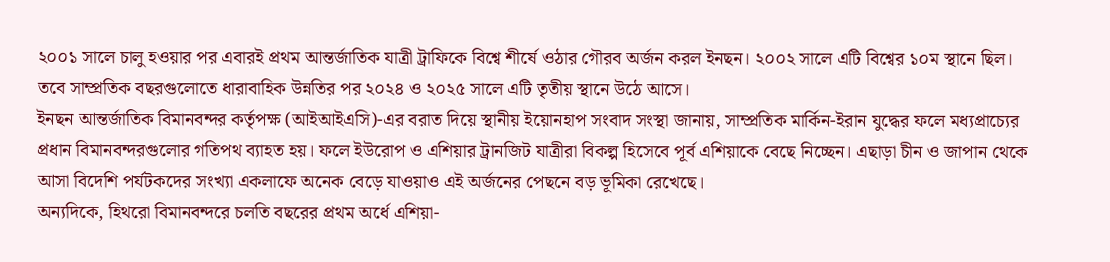২০০১ সালে চালু হওয়ার পর এবারই প্রথম আন্তর্জাতিক যাত্রী ট্রাফিকে বিশ্বে শীর্ষে ওঠার গৌরব অর্জন করল ইনছন। ২০০২ সালে এটি বিশ্বের ১০ম স্থানে ছিল। তবে সাম্প্রতিক বছরগুলোতে ধারাবাহিক উন্নতির পর ২০২৪ ও ২০২৫ সালে এটি তৃতীয় স্থানে উঠে আসে।
ইনছন আন্তর্জাতিক বিমানবন্দর কর্তৃপক্ষ (আইআইএসি)-এর বরাত দিয়ে স্থানীয় ইয়োনহাপ সংবাদ সংস্থা জানায়, সাম্প্রতিক মার্কিন-ইরান যুদ্ধের ফলে মধ্যপ্রাচ্যের প্রধান বিমানবন্দরগুলোর গতিপথ ব্যাহত হয়। ফলে ইউরোপ ও এশিয়ার ট্রানজিট যাত্রীরা বিকল্প হিসেবে পূর্ব এশিয়াকে বেছে নিচ্ছেন। এছাড়া চীন ও জাপান থেকে আসা বিদেশি পর্যটকদের সংখ্যা একলাফে অনেক বেড়ে যাওয়াও এই অর্জনের পেছনে বড় ভূমিকা রেখেছে।
অন্যদিকে, হিথরো বিমানবন্দরে চলতি বছরের প্রথম অর্ধে এশিয়া-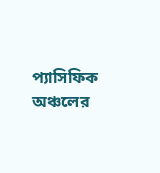প্যাসিফিক অঞ্চলের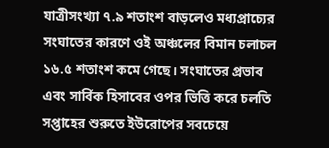যাত্রীসংখ্যা ৭.৯ শতাংশ বাড়লেও মধ্যপ্রাচ্যের সংঘাতের কারণে ওই অঞ্চলের বিমান চলাচল ১৬.৫ শতাংশ কমে গেছে। সংঘাতের প্রভাব এবং সার্বিক হিসাবের ওপর ভিত্তি করে চলতি সপ্তাহের শুরুতে ইউরোপের সবচেয়ে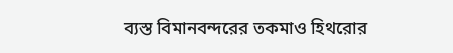ব্যস্ত বিমানবন্দরের তকমাও হিথরোর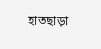হাতছাড়া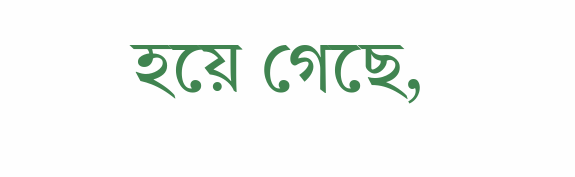হয়ে গেছে,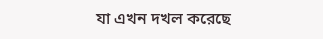যা এখন দখল করেছে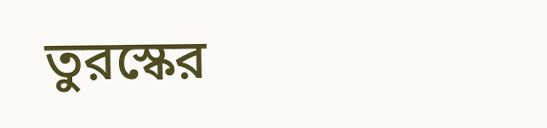তুরস্কের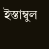ইস্তাম্বুল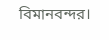বিমানবন্দর।